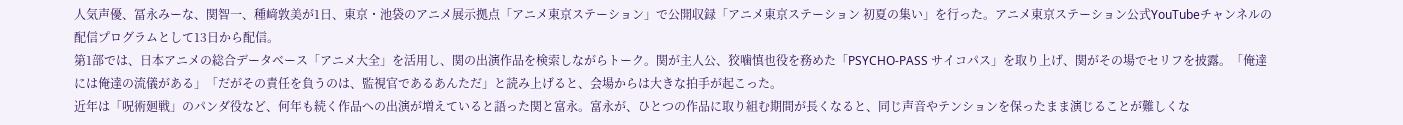人気声優、冨永みーな、関智一、種﨑敦美が1日、東京・池袋のアニメ展示拠点「アニメ東京ステーション」で公開収録「アニメ東京ステーション 初夏の集い」を行った。アニメ東京ステーション公式YouTubeチャンネルの配信プログラムとして13日から配信。
第1部では、日本アニメの総合データベース「アニメ大全」を活用し、関の出演作品を検索しながらトーク。関が主人公、狡噛慎也役を務めた「PSYCHO-PASS サイコパス」を取り上げ、関がその場でセリフを披露。「俺達には俺達の流儀がある」「だがその責任を負うのは、監視官であるあんただ」と読み上げると、会場からは大きな拍手が起こった。
近年は「呪術廻戦」のパンダ役など、何年も続く作品への出演が増えていると語った関と富永。富永が、ひとつの作品に取り組む期間が長くなると、同じ声音やテンションを保ったまま演じることが難しくな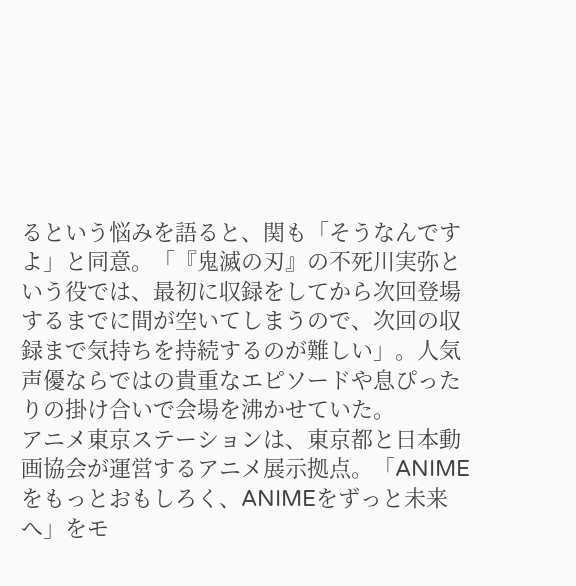るという悩みを語ると、関も「そうなんですよ」と同意。「『鬼滅の刃』の不死川実弥という役では、最初に収録をしてから次回登場するまでに間が空いてしまうので、次回の収録まで気持ちを持続するのが難しい」。人気声優ならではの貴重なエピソードや息ぴったりの掛け合いで会場を沸かせていた。
アニメ東京ステーションは、東京都と日本動画協会が運営するアニメ展示拠点。「ANIMEをもっとおもしろく、ANIMEをずっと未来へ」をモ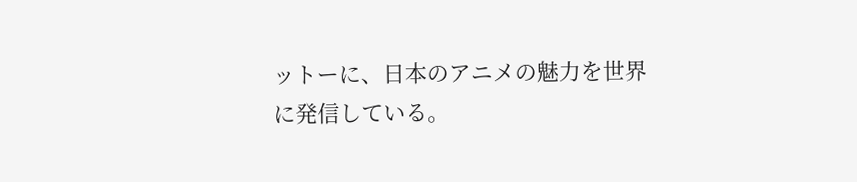ットーに、日本のアニメの魅力を世界に発信している。